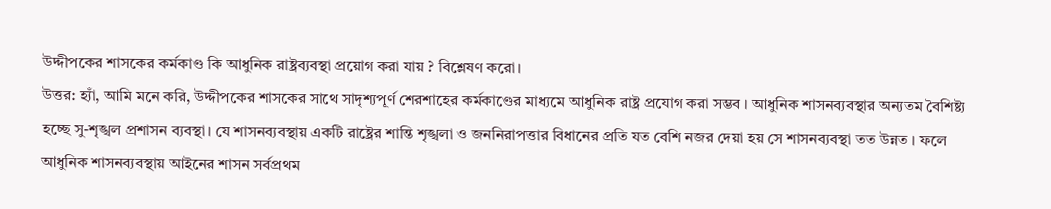উদ্দীপকের শাসকের কর্মকাণ্ড কি আধুনিক রাষ্ট্রব্যবস্থা প্রয়োগ করা যায় ? বিশ্লেষণ করো।
উত্তর: হ্যাঁ, আমি মনে করি, উদ্দীপকের শাসকের সাথে সাদৃশ্যপূর্ণ শেরশাহের কর্মকাণ্ডের মাধ্যমে আধুনিক রাষ্ট্র প্রযোগ করা সম্ভব । আধুনিক শাসনব্যবস্থার অন্যতম বৈশিষ্ট্য হচ্ছে সু-শৃঙ্খল প্রশাসন ব্যবস্থা। যে শাসনব্যবস্থায় একটি রাষ্ট্রের শান্তি শৃঙ্খলা ও জননিরাপত্তার বিধানের প্রতি যত বেশি নজর দেয়া হয় সে শাসনব্যবস্থা তত উন্নত । ফলে আধুনিক শাসনব্যবস্থায় আইনের শাসন সর্বপ্রথম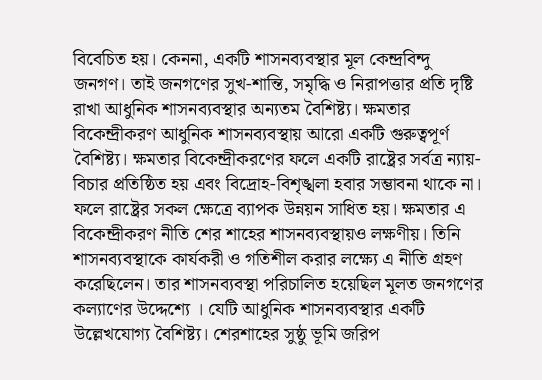বিবেচিত হয়। কেননা, একটি শাসনব্যবস্থার মূল কেন্দ্রবিন্দু জনগণ। তাই জনগণের সুখ-শান্তি, সমৃদ্ধি ও নিরাপত্তার প্রতি দৃষ্টি রাখা আধুনিক শাসনব্যবস্থার অন্যতম বৈশিষ্ট্য। ক্ষমতার বিকেন্দ্রীকরণ আধুনিক শাসনব্যবস্থায় আরো একটি গুরুত্বপূর্ণ বৈশিষ্ট্য। ক্ষমতার বিকেন্দ্রীকরণের ফলে একটি রাষ্ট্রের সর্বত্র ন্যায়-বিচার প্রতিষ্ঠিত হয় এবং বিদ্রোহ-বিশৃঙ্খলা হবার সম্ভাবনা থাকে না। ফলে রাষ্ট্রের সকল ক্ষেত্রে ব্যাপক উন্নয়ন সাধিত হয়। ক্ষমতার এ বিকেন্দ্রীকরণ নীতি শের শাহের শাসনব্যবস্থায়ও লক্ষণীয়। তিনি শাসনব্যবস্থাকে কার্যকরী ও গতিশীল করার লক্ষ্যে এ নীতি গ্রহণ করেছিলেন। তার শাসনব্যবস্থা পরিচালিত হয়েছিল মূলত জনগণের কল্যাণের উদ্দেশ্যে । যেটি আধুনিক শাসনব্যবস্থার একটি উল্লেখযোগ্য বৈশিষ্ট্য। শেরশাহের সুষ্ঠু ভূমি জরিপ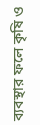ব্যবস্থার ফলে কৃষি ও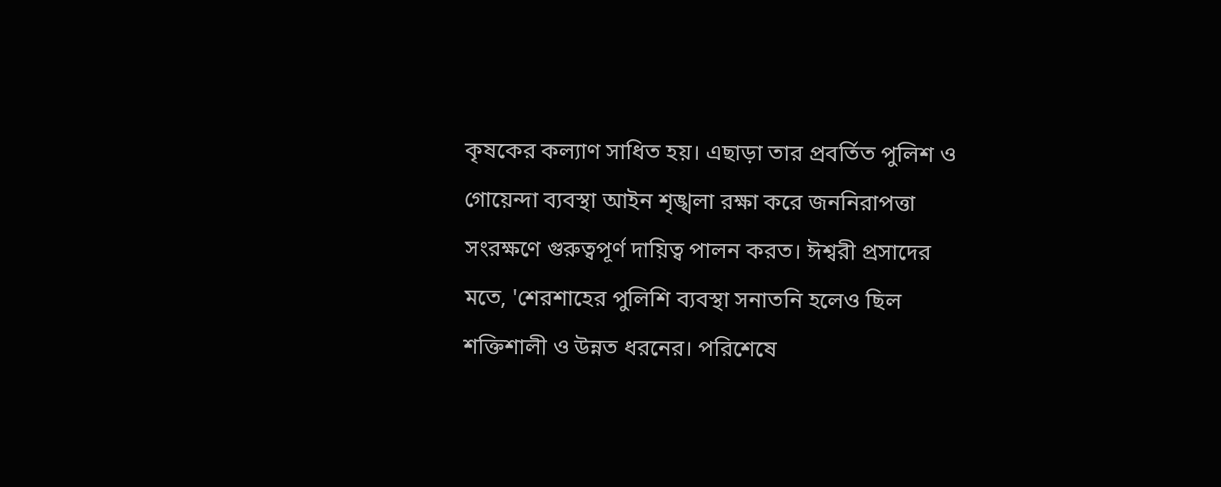কৃষকের কল্যাণ সাধিত হয়। এছাড়া তার প্রবর্তিত পুলিশ ও গোয়েন্দা ব্যবস্থা আইন শৃঙ্খলা রক্ষা করে জননিরাপত্তা সংরক্ষণে গুরুত্বপূর্ণ দায়িত্ব পালন করত। ঈশ্বরী প্রসাদের মতে, 'শেরশাহের পুলিশি ব্যবস্থা সনাতনি হলেও ছিল শক্তিশালী ও উন্নত ধরনের। পরিশেষে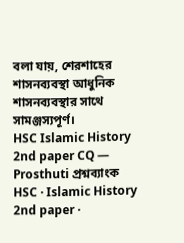বলা যায়, শেরশাহের শাসনব্যবস্থা আধুনিক শাসনব্যবস্থার সাথে সামঞ্জস্যপূর্ণ।
HSC Islamic History 2nd paper CQ — Prosthuti প্রশ্নব্যাংক
HSC · Islamic History 2nd paper ·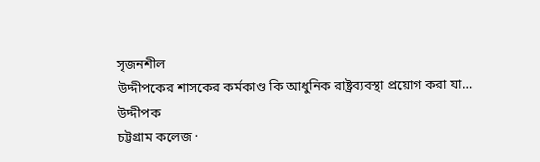সৃজনশীল
উদ্দীপকের শাসকের কর্মকাণ্ড কি আধুনিক রাষ্ট্রব্যবস্থা প্রয়োগ করা যা…
উদ্দীপক
চট্টগ্রাম কলেজ ·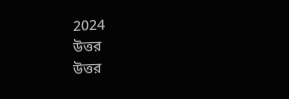2024
উত্তর
উত্তর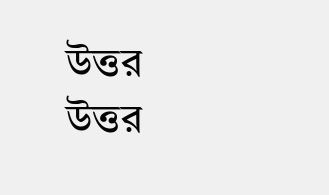উত্তর
উত্তর